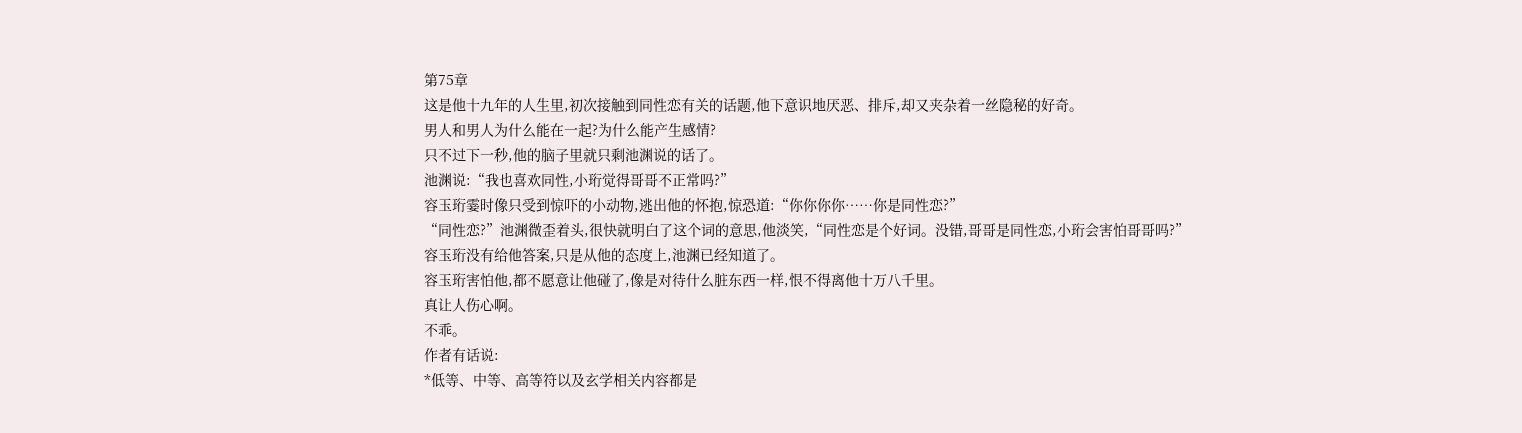第75章
这是他十九年的人生里,初次接触到同性恋有关的话题,他下意识地厌恶、排斥,却又夹杂着一丝隐秘的好奇。
男人和男人为什么能在一起?为什么能产生感情?
只不过下一秒,他的脑子里就只剩池渊说的话了。
池渊说:“我也喜欢同性,小珩觉得哥哥不正常吗?”
容玉珩霎时像只受到惊吓的小动物,逃出他的怀抱,惊恐道:“你你你你……你是同性恋?”
“同性恋?”池渊微歪着头,很快就明白了这个词的意思,他淡笑,“同性恋是个好词。没错,哥哥是同性恋,小珩会害怕哥哥吗?”
容玉珩没有给他答案,只是从他的态度上,池渊已经知道了。
容玉珩害怕他,都不愿意让他碰了,像是对待什么脏东西一样,恨不得离他十万八千里。
真让人伤心啊。
不乖。
作者有话说:
*低等、中等、高等符以及玄学相关内容都是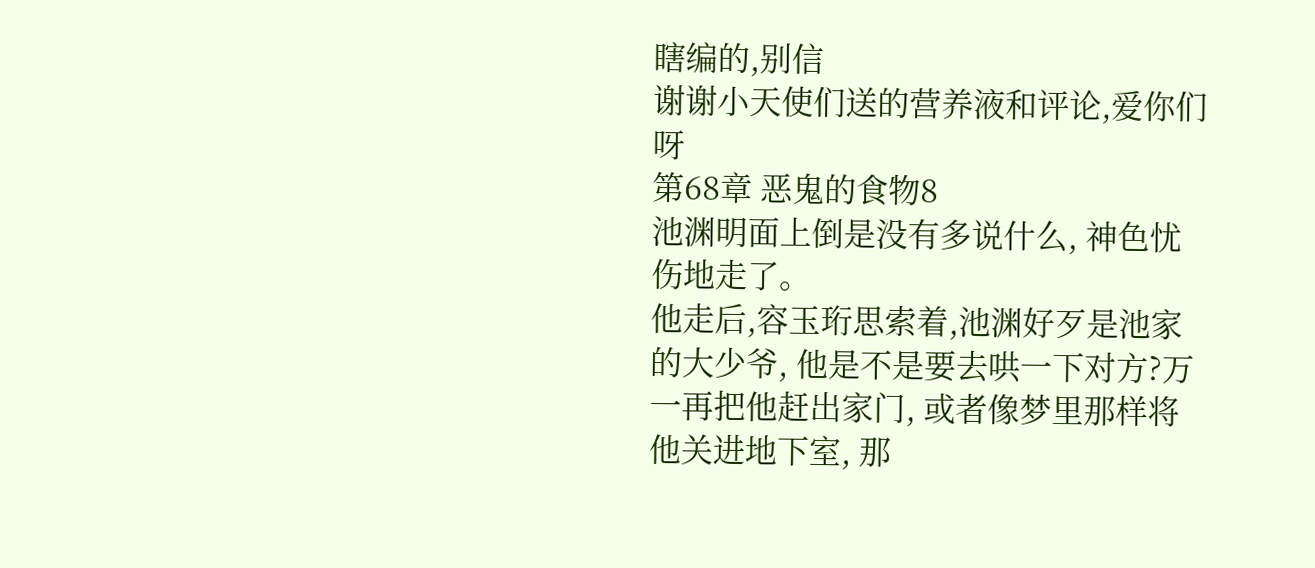瞎编的,别信
谢谢小天使们送的营养液和评论,爱你们呀
第68章 恶鬼的食物8
池渊明面上倒是没有多说什么, 神色忧伤地走了。
他走后,容玉珩思索着,池渊好歹是池家的大少爷, 他是不是要去哄一下对方?万一再把他赶出家门, 或者像梦里那样将他关进地下室, 那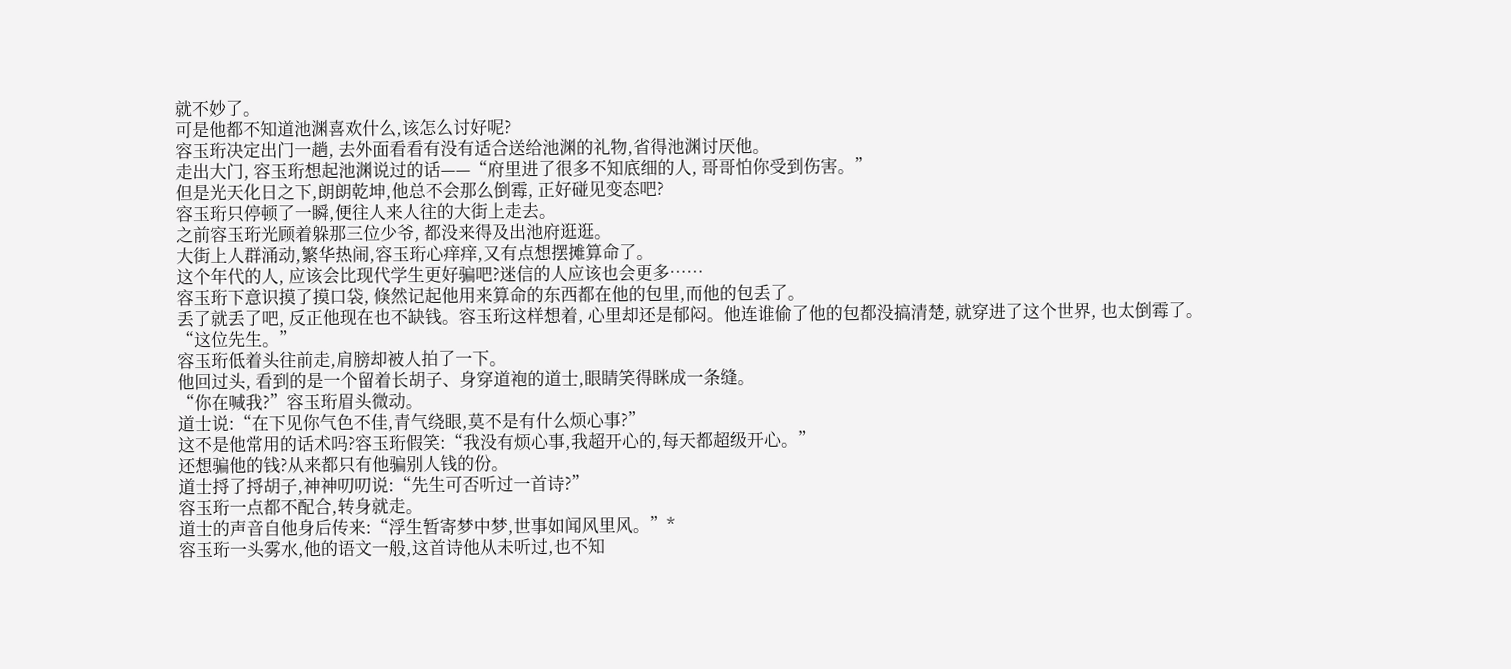就不妙了。
可是他都不知道池渊喜欢什么,该怎么讨好呢?
容玉珩决定出门一趟, 去外面看看有没有适合送给池渊的礼物,省得池渊讨厌他。
走出大门, 容玉珩想起池渊说过的话——“府里进了很多不知底细的人, 哥哥怕你受到伤害。”
但是光天化日之下,朗朗乾坤,他总不会那么倒霉, 正好碰见变态吧?
容玉珩只停顿了一瞬,便往人来人往的大街上走去。
之前容玉珩光顾着躲那三位少爷, 都没来得及出池府逛逛。
大街上人群涌动,繁华热闹,容玉珩心痒痒,又有点想摆摊算命了。
这个年代的人, 应该会比现代学生更好骗吧?迷信的人应该也会更多……
容玉珩下意识摸了摸口袋, 倏然记起他用来算命的东西都在他的包里,而他的包丢了。
丢了就丢了吧, 反正他现在也不缺钱。容玉珩这样想着, 心里却还是郁闷。他连谁偷了他的包都没搞清楚, 就穿进了这个世界, 也太倒霉了。
“这位先生。”
容玉珩低着头往前走,肩膀却被人拍了一下。
他回过头, 看到的是一个留着长胡子、身穿道袍的道士,眼睛笑得眯成一条缝。
“你在喊我?”容玉珩眉头微动。
道士说:“在下见你气色不佳,青气绕眼,莫不是有什么烦心事?”
这不是他常用的话术吗?容玉珩假笑:“我没有烦心事,我超开心的,每天都超级开心。”
还想骗他的钱?从来都只有他骗别人钱的份。
道士捋了捋胡子,神神叨叨说:“先生可否听过一首诗?”
容玉珩一点都不配合,转身就走。
道士的声音自他身后传来:“浮生暂寄梦中梦,世事如闻风里风。”*
容玉珩一头雾水,他的语文一般,这首诗他从未听过,也不知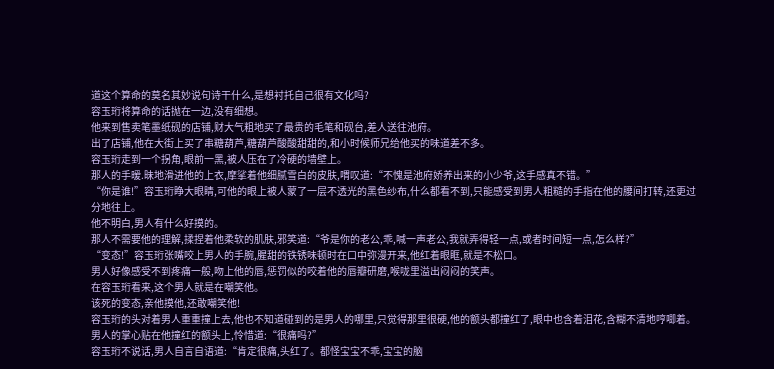道这个算命的莫名其妙说句诗干什么,是想衬托自己很有文化吗?
容玉珩将算命的话抛在一边,没有细想。
他来到售卖笔墨纸砚的店铺,财大气粗地买了最贵的毛笔和砚台,差人送往池府。
出了店铺,他在大街上买了串糖葫芦,糖葫芦酸酸甜甜的,和小时候师兄给他买的味道差不多。
容玉珩走到一个拐角,眼前一黑,被人压在了冷硬的墙壁上。
那人的手暧.昧地滑进他的上衣,摩挲着他细腻雪白的皮肤,喟叹道:“不愧是池府娇养出来的小少爷,这手感真不错。”
“你是谁!”容玉珩睁大眼睛,可他的眼上被人蒙了一层不透光的黑色纱布,什么都看不到,只能感受到男人粗糙的手指在他的腰间打转,还更过分地往上。
他不明白,男人有什么好摸的。
那人不需要他的理解,揉捏着他柔软的肌肤,邪笑道:“爷是你的老公,乖,喊一声老公,我就弄得轻一点,或者时间短一点,怎么样?”
“变态!”容玉珩张嘴咬上男人的手腕,腥甜的铁锈味顿时在口中弥漫开来,他红着眼眶,就是不松口。
男人好像感受不到疼痛一般,吻上他的唇,惩罚似的咬着他的唇瓣研磨,喉咙里溢出闷闷的笑声。
在容玉珩看来,这个男人就是在嘲笑他。
该死的变态,亲他摸他,还敢嘲笑他!
容玉珩的头对着男人重重撞上去,他也不知道碰到的是男人的哪里,只觉得那里很硬,他的额头都撞红了,眼中也含着泪花,含糊不清地哼唧着。
男人的掌心贴在他撞红的额头上,怜惜道:“很痛吗?”
容玉珩不说话,男人自言自语道:“肯定很痛,头红了。都怪宝宝不乖,宝宝的脑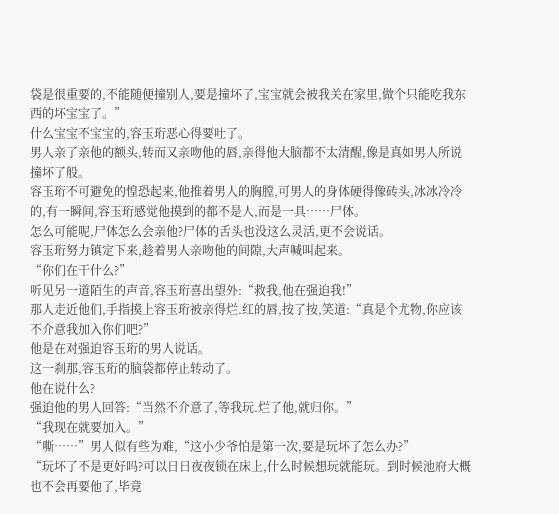袋是很重要的,不能随便撞别人,要是撞坏了,宝宝就会被我关在家里,做个只能吃我东西的坏宝宝了。”
什么宝宝不宝宝的,容玉珩恶心得要吐了。
男人亲了亲他的额头,转而又亲吻他的唇,亲得他大脑都不太清醒,像是真如男人所说撞坏了般。
容玉珩不可避免的惶恐起来,他推着男人的胸膛,可男人的身体硬得像砖头,冰冰冷冷的,有一瞬间,容玉珩感觉他摸到的都不是人,而是一具……尸体。
怎么可能呢,尸体怎么会亲他?尸体的舌头也没这么灵活,更不会说话。
容玉珩努力镇定下来,趁着男人亲吻他的间隙,大声喊叫起来。
“你们在干什么?”
听见另一道陌生的声音,容玉珩喜出望外:“救我,他在强迫我!”
那人走近他们,手指摸上容玉珩被亲得烂.红的唇,按了按,笑道:“真是个尤物,你应该不介意我加入你们吧?”
他是在对强迫容玉珩的男人说话。
这一刹那,容玉珩的脑袋都停止转动了。
他在说什么?
强迫他的男人回答:“当然不介意了,等我玩.烂了他,就归你。”
“我现在就要加入。”
“嘶……”男人似有些为难,“这小少爷怕是第一次,要是玩坏了怎么办?”
“玩坏了不是更好吗?可以日日夜夜锁在床上,什么时候想玩就能玩。到时候池府大概也不会再要他了,毕竟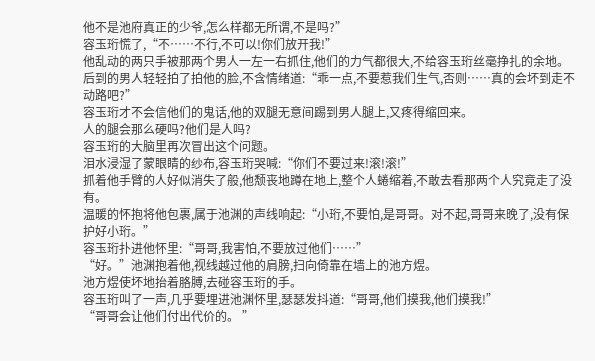他不是池府真正的少爷,怎么样都无所谓,不是吗?”
容玉珩慌了,“不……不行,不可以!你们放开我!”
他乱动的两只手被那两个男人一左一右抓住,他们的力气都很大,不给容玉珩丝毫挣扎的余地。
后到的男人轻轻拍了拍他的脸,不含情绪道:“乖一点,不要惹我们生气,否则……真的会坏到走不动路吧?”
容玉珩才不会信他们的鬼话,他的双腿无意间踢到男人腿上,又疼得缩回来。
人的腿会那么硬吗?他们是人吗?
容玉珩的大脑里再次冒出这个问题。
泪水浸湿了蒙眼睛的纱布,容玉珩哭喊:“你们不要过来!滚!滚!”
抓着他手臂的人好似消失了般,他颓丧地蹲在地上,整个人蜷缩着,不敢去看那两个人究竟走了没有。
温暖的怀抱将他包裹,属于池渊的声线响起:“小珩,不要怕,是哥哥。对不起,哥哥来晚了,没有保护好小珩。”
容玉珩扑进他怀里:“哥哥,我害怕,不要放过他们……”
“好。”池渊抱着他,视线越过他的肩膀,扫向倚靠在墙上的池方煜。
池方煜使坏地抬着胳膊,去碰容玉珩的手。
容玉珩叫了一声,几乎要埋进池渊怀里,瑟瑟发抖道:“哥哥,他们摸我,他们摸我!”
“哥哥会让他们付出代价的。 ”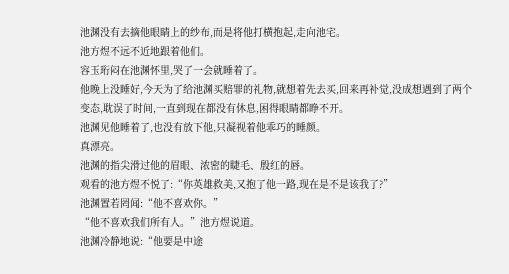池渊没有去摘他眼睛上的纱布,而是将他打横抱起,走向池宅。
池方煜不远不近地跟着他们。
容玉珩闷在池渊怀里,哭了一会就睡着了。
他晚上没睡好,今天为了给池渊买赔罪的礼物,就想着先去买,回来再补觉,没成想遇到了两个变态,耽误了时间,一直到现在都没有休息,困得眼睛都睁不开。
池渊见他睡着了,也没有放下他,只凝视着他乖巧的睡颜。
真漂亮。
池渊的指尖滑过他的眉眼、浓密的睫毛、殷红的唇。
观看的池方煜不悦了:“你英雄救美,又抱了他一路,现在是不是该我了?”
池渊置若罔闻:“他不喜欢你。”
“他不喜欢我们所有人。”池方煜说道。
池渊冷静地说:“他要是中途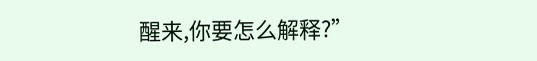醒来,你要怎么解释?”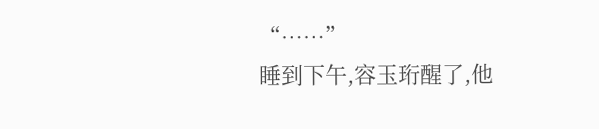“……”
睡到下午,容玉珩醒了,他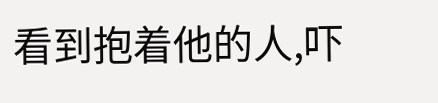看到抱着他的人,吓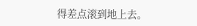得差点滚到地上去。